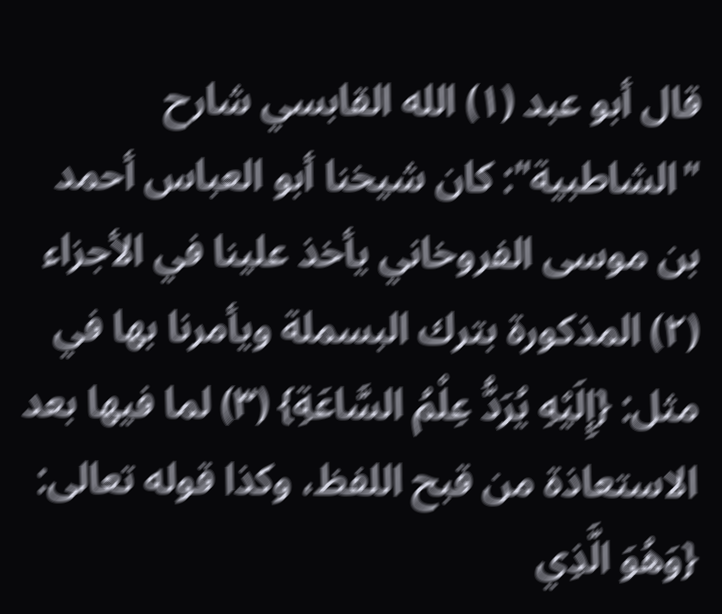قال أبو عبد (١) الله القابسي شارح "الشاطبية": كان شيخنا أبو العباس أحمد بن موسى الفروخاني يأخذ علينا في الأجزاء (٢) المذكورة بترك البسملة ويأمرنا بها في مثل: {إِلَيْهِ يُرَدُّ عِلْمُ السَّاعَةِ} (٣) لما فيها بعد الاستعاذة من قبح اللفظ، وكذا قوله تعالى: {وَهُوَ الَّذِي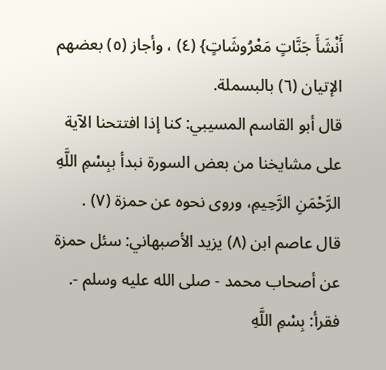أَنْشَأَ جَنَّاتٍ مَعْرُوشَاتٍ} (٤) ، وأجاز (٥) بعضهم الإتيان (٦) بالبسملة.
قال أبو القاسم المسيبي: كنا إذا افتتحنا الآية على مشايخنا من بعض السورة نبدأ ببِسْمِ اللَّهِ الرَّحْمَنِ الرَّحِيمِ، وروى نحوه عن حمزة (٧) .
قال عاصم ابن (٨) يزيد الأصبهاني: سئل حمزة عن أصحاب محمد - صلى الله عليه وسلم -. فقرأ: بِسْمِ اللَّهِ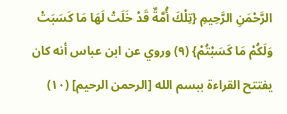الرَّحْمَنِ الرَّحِيمِ {تِلْكَ أُمَّةٌ قَدْ خَلَتْ لَهَا مَا كَسَبَتْ وَلَكُمْ مَا كَسَبْتُمْ} (٩) وروي عن ابن عباس أنه كان يفتتح القراءة ببسم الله [الرحمن الرحيم] (١٠)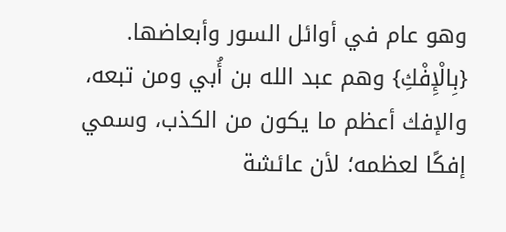وهو عام في أوائل السور وأبعاضها.
{بِالْإِفْكِ} وهم عبد الله بن أُبي ومن تبعه، والإفك أعظم ما يكون من الكذب، وسمي إفكًا لعظمه؛ لأن عائشة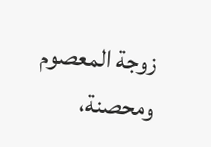زوجة المعصوم ومحصنة،